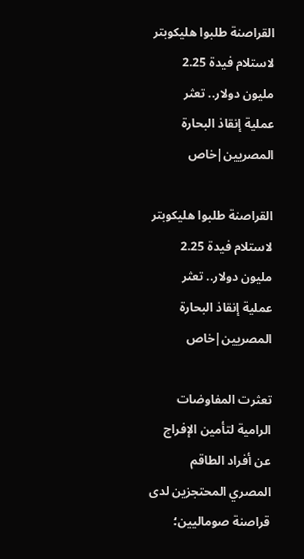القراصنة طلبوا هليكوبتر لاستلام فيدة 2.25 مليون دولار.. تعثر عملية إنقاذ البحارة المصريين|خاص

القراصنة طلبوا هليكوبتر لاستلام فيدة 2.25 مليون دولار.. تعثر عملية إنقاذ البحارة المصريين|خاص

تعثرت المفاوضات الرامية لتأمين الإفراج عن أفراد الطاقم المصري المحتجزين لدى قراصنة صوماليين؛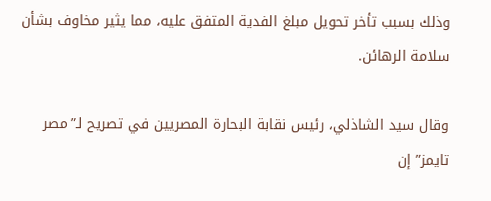وذلك بسبب تأخر تحويل مبلغ الفدية المتفق عليه، مما يثير مخاوف بشأن سلامة الرهائن.

وقال سيد الشاذلي، رئيس نقابة البحارة المصريين في تصريح لـ”مصر تايمز” إن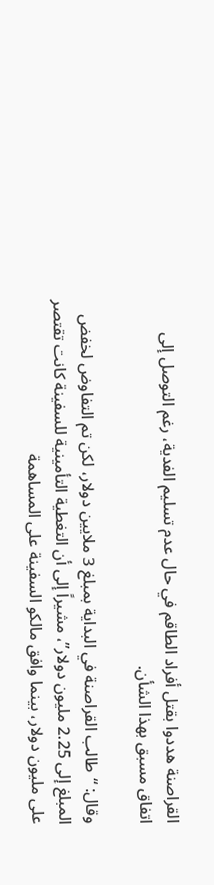القراصنة هددوا بقتل أفراد الطاقم في حال عدم تسليم الفدية، رغم التوصل إلى اتفاق مسبق بهذا الشأن.

وقال: “طالب القراصنة في البداية بمبلغ 3 ملايين دولار، لكن تم التفاوض لخفض المبلغ إلى 2.25 مليون دولار”، مشيراً إلى أن التغطية التأمينية للسفينة كانت تقتصر على مليون دولار، بينما وافق مالكو السفينة على المساهمة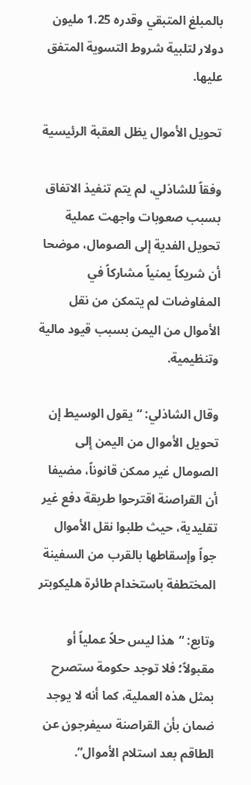بالمبلغ المتبقي وقدره 1.25 مليون دولار لتلبية شروط التسوية المتفق عليها.

تحويل الأموال يظل العقبة الرئيسية

وفقاً للشاذلي، لم يتم تنفيذ الاتفاق بسبب صعوبات واجهت عملية تحويل الفدية إلى الصومال، موضحا أن شريكاً يمنياً مشاركاً في المفاوضات لم يتمكن من نقل الأموال من اليمن بسبب قيود مالية وتنظيمية.

وقال الشاذلي: “يقول الوسيط إن تحويل الأموال من اليمن إلى الصومال غير ممكن قانوناً، مضيفا  أن القراصنة اقترحوا طريقة دفع غير تقليدية، حيث طلبوا نقل الأموال جواً وإسقاطها بالقرب من السفينة المختطفة باستخدام طائرة هليكوبتر

وتابع: “هذا ليس حلاً عملياً أو مقبولاً؛ فلا توجد حكومة ستصرح بمثل هذه العملية، كما أنه لا يوجد ضمان بأن القراصنة سيفرجون عن الطاقم بعد استلام الأموال”.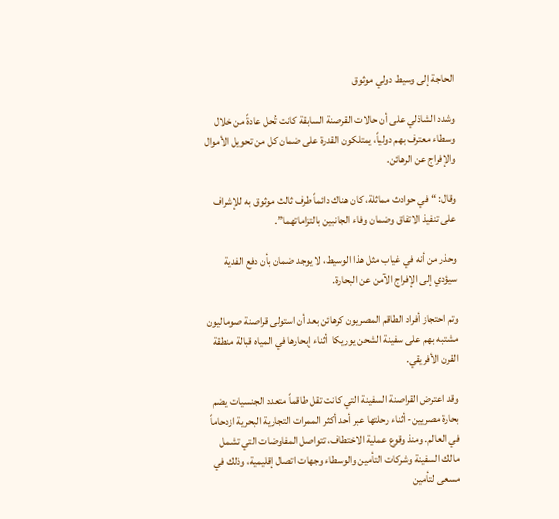الحاجة إلى وسيط دولي موثوق

وشدد الشاذلي على أن حالات القرصنة السابقة كانت تُحل عادةً من خلال وسطاء معترف بهم دولياً، يمتلكون القدرة على ضمان كل من تحويل الأموال والإفراج عن الرهائن.

وقال: “في حوادث مماثلة، كان هناك دائماً طرف ثالث موثوق به للإشراف على تنفيذ الاتفاق وضمان وفاء الجانبين بالتزاماتهما”.

وحذر من أنه في غياب مثل هذا الوسيط، لا يوجد ضمان بأن دفع الفدية سيؤدي إلى الإفراج الآمن عن البحارة.

وتم احتجاز أفراد الطاقم المصريون كرهائن بعد أن استولى قراصنة صوماليون مشتبه بهم على سفينة الشحن يوريكا  أثناء إبحارها في المياه قبالة منطقة القرن الأفريقي.

وقد اعترض القراصنة السفينة التي كانت تقل طاقماً متعدد الجنسيات يضم بحارة مصريين- أثناء رحلتها عبر أحد أكثر الممرات التجارية البحرية ازدحاماً في العالم. ومنذ وقوع عملية الاختطاف، تتواصل المفاوضات التي تشمل مالك السفينة وشركات التأمين والوسطاء وجهات اتصال إقليمية، وذلك في مسعى لتأمين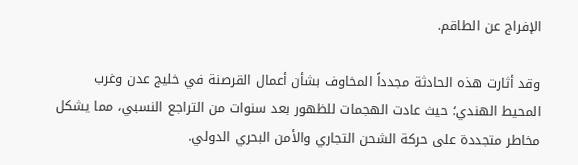الإفراج عن الطاقم.

وقد أثارت هذه الحادثة مجدداً المخاوف بشأن أعمال القرصنة في خليج عدن وغرب المحيط الهندي؛ حيث عادت الهجمات للظهور بعد سنوات من التراجع النسبي، مما يشكل مخاطر متجددة على حركة الشحن التجاري والأمن البحري الدولي.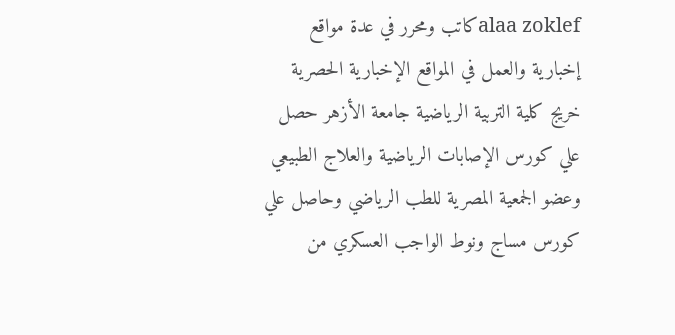alaa zoklefكاتب ومحرر في عدة مواقع إخبارية والعمل في المواقع الإخبارية الحصرية خريج كلية التربية الرياضية جامعة الأزهر حصل علي كورس الإصابات الرياضية والعلاج الطبيعي وعضو الجمعية المصرية للطب الرياضي وحاصل علي كورس مساج ونوط الواجب العسكري من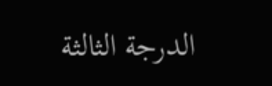الدرجة الثالثة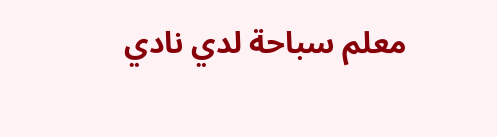معلم سباحة لدي نادي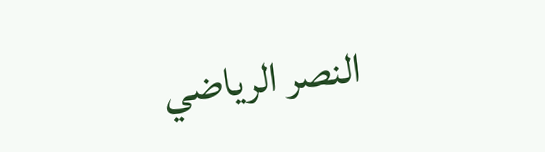النصر الرياضي